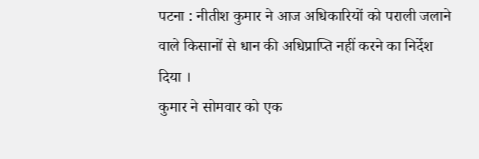पटना : नीतीश कुमार ने आज अधिकारियों को पराली जलाने वाले किसानों से धान की अधिप्राप्ति नहीं करने का निर्देश दिया ।
कुमार ने सोमवार को एक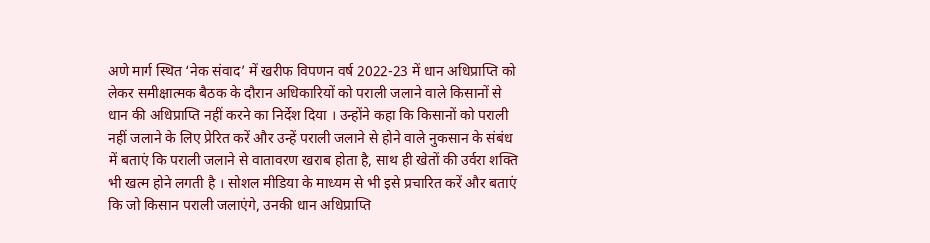अणे मार्ग स्थित ‘नेक संवाद’ में खरीफ विपणन वर्ष 2022-23 में धान अधिप्राप्ति को लेकर समीक्षात्मक बैठक के दौरान अधिकारियों को पराली जलाने वाले किसानों से धान की अधिप्राप्ति नहीं करने का निर्देश दिया । उन्होंने कहा कि किसानों को पराली नहीं जलाने के लिए प्रेरित करें और उन्हें पराली जलाने से होने वाले नुकसान के संबंध में बताएं कि पराली जलाने से वातावरण खराब होता है, साथ ही खेतों की उर्वरा शक्ति भी खत्म होने लगती है । सोशल मीडिया के माध्यम से भी इसे प्रचारित करें और बताएं कि जो किसान पराली जलाएंगे, उनकी धान अधिप्राप्ति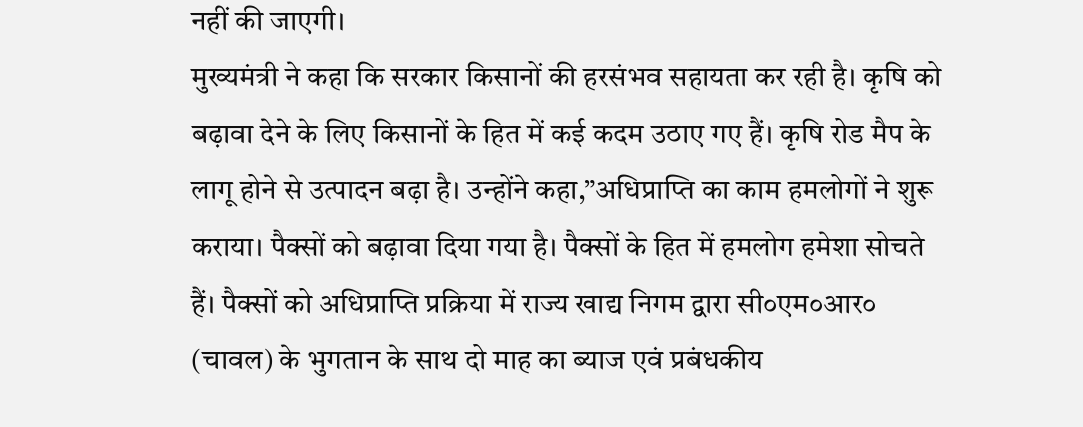नहीं की जाएगी।
मुख्यमंत्री ने कहा कि सरकार किसानों की हरसंभव सहायता कर रही है। कृषि को बढ़ावा देने के लिए किसानों के हित में कई कदम उठाए गए हैं। कृषि रोड मैप के लागू होने से उत्पादन बढ़ा है। उन्होंने कहा,”अधिप्राप्ति का काम हमलोगों ने शुरू कराया। पैक्सों को बढ़ावा दिया गया है। पैक्सों के हित में हमलोग हमेशा सोचते हैं। पैक्सों को अधिप्राप्ति प्रक्रिया में राज्य खाद्य निगम द्वारा सी०एम०आर० (चावल) के भुगतान के साथ दो माह का ब्याज एवं प्रबंधकीय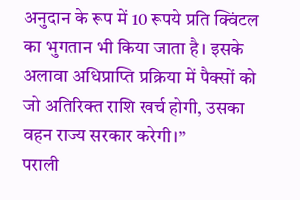अनुदान के रूप में 10 रूपये प्रति क्विंटल का भुगतान भी किया जाता है। इसके अलावा अधिप्राप्ति प्रक्रिया में पैक्सों को जो अतिरिक्त राशि खर्च होगी, उसका वहन राज्य सरकार करेगी।”
पराली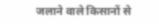जलाने वाले किसानों से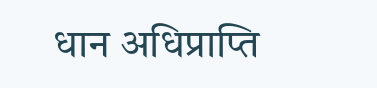धान अधिप्राप्ति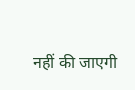नहीं की जाएगी